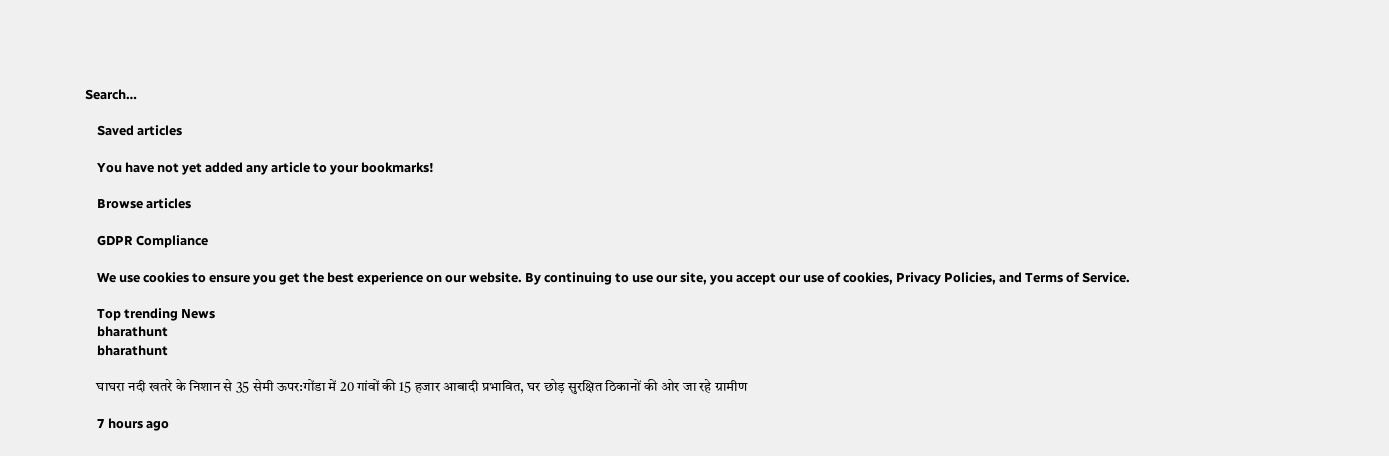Search…

    Saved articles

    You have not yet added any article to your bookmarks!

    Browse articles

    GDPR Compliance

    We use cookies to ensure you get the best experience on our website. By continuing to use our site, you accept our use of cookies, Privacy Policies, and Terms of Service.

    Top trending News
    bharathunt
    bharathunt

    घाघरा नदी खतरे के निशान से 35 सेमी ऊपर:गोंडा में 20 गांवों की 15 हजार आबादी प्रभावित, घर छोड़ सुरक्षित ठिकानों की ओर जा रहे ग्रामीण

    7 hours ago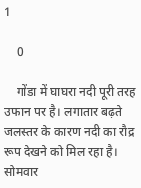1

    0

    गोंडा में घाघरा नदी पूरी तरह उफान पर है। लगातार बढ़ते जलस्तर के कारण नदी का रौद्र रूप देखने को मिल रहा है। सोमवार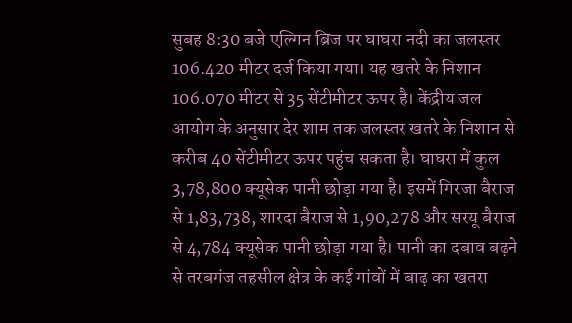सुबह 8:30 बजे एल्गिन ब्रिज पर घाघरा नदी का जलस्तर 106.420 मीटर दर्ज किया गया। यह खतरे के निशान 106.070 मीटर से 35 सेंटीमीटर ऊपर है। केंद्रीय जल आयोग के अनुसार देर शाम तक जलस्तर खतरे के निशान से करीब 40 सेंटीमीटर ऊपर पहुंच सकता है। घाघरा में कुल 3,78,800 क्यूसेक पानी छोड़ा गया है। इसमें गिरजा बैराज से 1,83,738, शारदा बैराज से 1,90,278 और सरयू बैराज से 4,784 क्यूसेक पानी छोड़ा गया है। पानी का दबाव बढ़ने से तरबगंज तहसील क्षेत्र के कई गांवों में बाढ़ का खतरा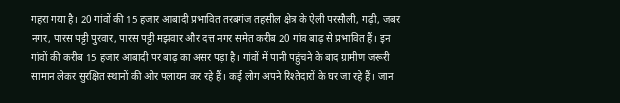गहरा गया है। 20 गांवों की 15 हजार आबादी प्रभावित तरबगंज तहसील क्षेत्र के ऐली परसौली, गढ़ी, जबर नगर, पारस पट्टी पुरवार, पारस पट्टी मझवार और दत्त नगर समेत करीब 20 गांव बाढ़ से प्रभावित हैं। इन गांवों की करीब 15 हजार आबादी पर बाढ़ का असर पड़ा है। गांवों में पानी पहुंचने के बाद ग्रामीण जरूरी सामान लेकर सुरक्षित स्थानों की ओर पलायन कर रहे हैं। कई लोग अपने रिश्तेदारों के घर जा रहे हैं। जान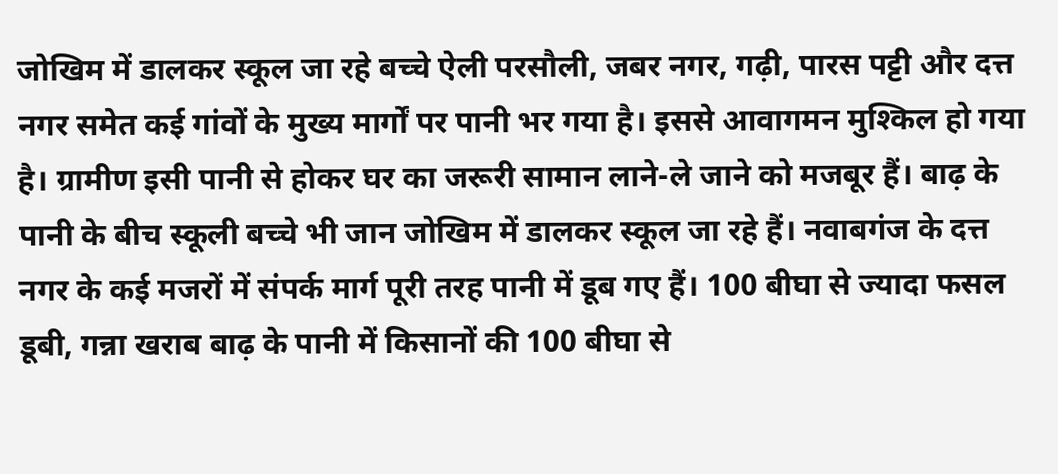जोखिम में डालकर स्कूल जा रहे बच्चे ऐली परसौली, जबर नगर, गढ़ी, पारस पट्टी और दत्त नगर समेत कई गांवों के मुख्य मार्गों पर पानी भर गया है। इससे आवागमन मुश्किल हो गया है। ग्रामीण इसी पानी से होकर घर का जरूरी सामान लाने-ले जाने को मजबूर हैं। बाढ़ के पानी के बीच स्कूली बच्चे भी जान जोखिम में डालकर स्कूल जा रहे हैं। नवाबगंज के दत्त नगर के कई मजरों में संपर्क मार्ग पूरी तरह पानी में डूब गए हैं। 100 बीघा से ज्यादा फसल डूबी, गन्ना खराब बाढ़ के पानी में किसानों की 100 बीघा से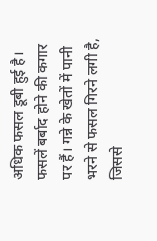अधिक फसल डूबी हुई है। फसलें बर्बाद होने की कगार पर हैं। गन्ने के खेतों में पानी भरने से फसल गिरने लगी है, जिससे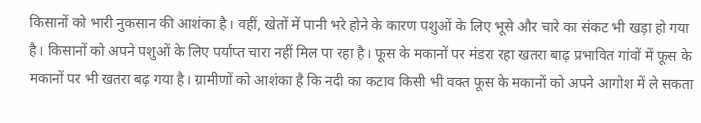किसानों को भारी नुकसान की आशंका है। वहीं, खेतों में पानी भरे होने के कारण पशुओं के लिए भूसे और चारे का संकट भी खड़ा हो गया है। किसानों को अपने पशुओं के लिए पर्याप्त चारा नहीं मिल पा रहा है। फूस के मकानों पर मंडरा रहा खतरा बाढ़ प्रभावित गांवों में फूस के मकानों पर भी खतरा बढ़ गया है। ग्रामीणों को आशंका है कि नदी का कटाव किसी भी वक्त फूस के मकानों को अपने आगोश में ले सकता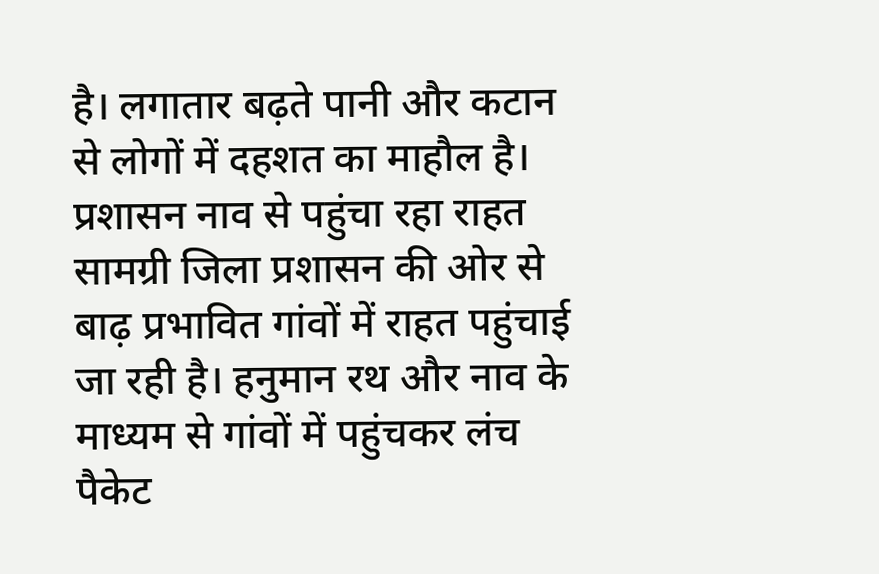है। लगातार बढ़ते पानी और कटान से लोगों में दहशत का माहौल है। प्रशासन नाव से पहुंचा रहा राहत सामग्री जिला प्रशासन की ओर से बाढ़ प्रभावित गांवों में राहत पहुंचाई जा रही है। हनुमान रथ और नाव के माध्यम से गांवों में पहुंचकर लंच पैकेट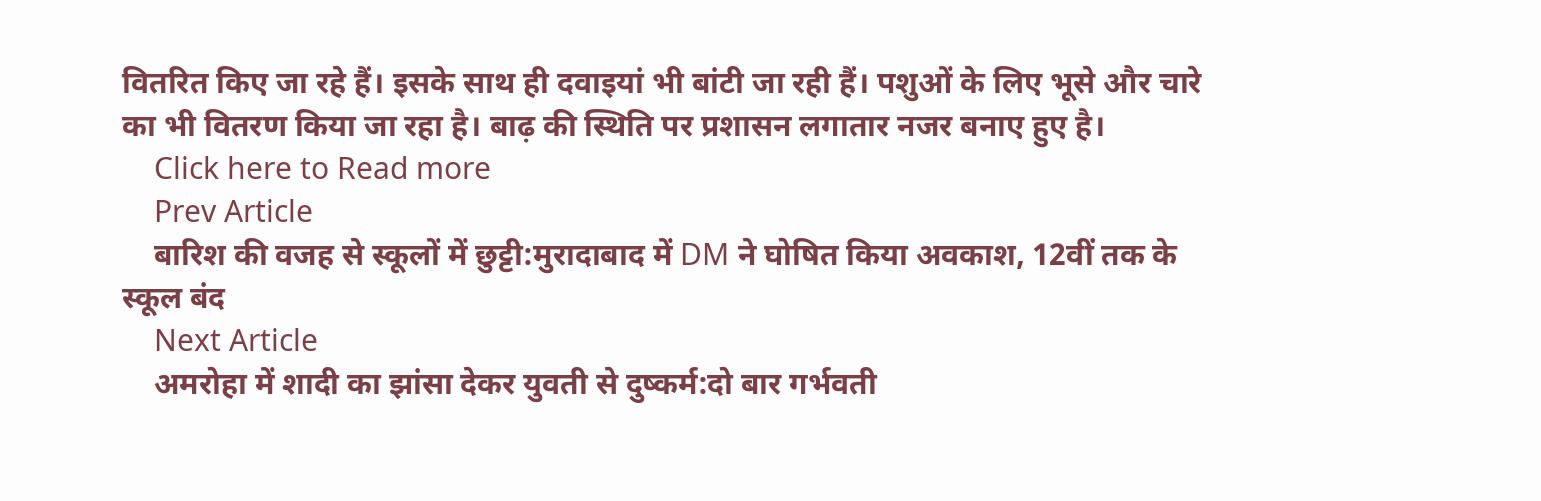वितरित किए जा रहे हैं। इसके साथ ही दवाइयां भी बांटी जा रही हैं। पशुओं के लिए भूसे और चारे का भी वितरण किया जा रहा है। बाढ़ की स्थिति पर प्रशासन लगातार नजर बनाए हुए है।
    Click here to Read more
    Prev Article
    बारिश की वजह से स्कूलों में छुट्टी:मुरादाबाद में DM ने घोषित किया अवकाश, 12वीं तक के स्कूल बंद
    Next Article
    अमरोहा में शादी का झांसा देकर युवती से दुष्कर्म:दो बार गर्भवती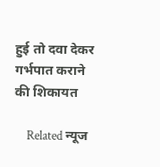हुई तो दवा देकर गर्भपात कराने की शिकायत

    Related न्यूज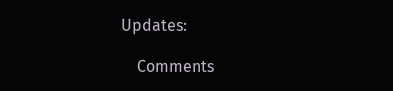Updates:

    Comments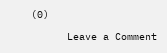(0)

      Leave a Comment